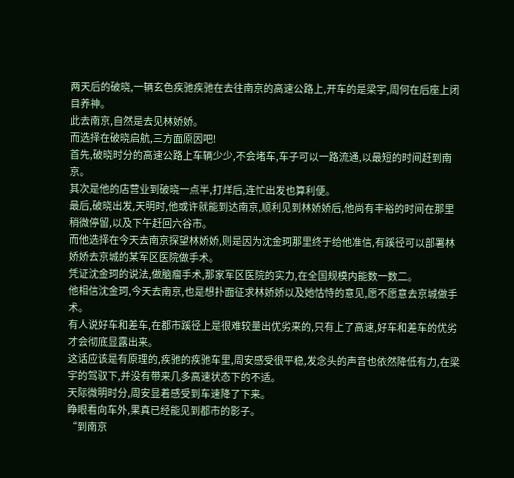两天后的破晓,一辆玄色疾驰疾驰在去往南京的高速公路上,开车的是梁宇,周何在后座上闭目养神。
此去南京,自然是去见林娇娇。
而选择在破晓启航,三方面原因吧!
首先,破晓时分的高速公路上车辆少少,不会堵车,车子可以一路流通,以最短的时间赶到南京。
其次是他的店营业到破晓一点半,打烊后,连忙出发也算利便。
最后,破晓出发,天明时,他或许就能到达南京,顺利见到林娇娇后,他尚有丰裕的时间在那里稍微停留,以及下午赶回六谷市。
而他选择在今天去南京探望林娇娇,则是因为沈金珂那里终于给他准信,有蹊径可以部署林娇娇去京城的某军区医院做手术。
凭证沈金珂的说法,做脑瘤手术,那家军区医院的实力,在全国规模内能数一数二。
他相信沈金珂,今天去南京,也是想扑面征求林娇娇以及她怙恃的意见,愿不愿意去京城做手术。
有人说好车和差车,在都市蹊径上是很难较量出优劣来的,只有上了高速,好车和差车的优劣才会彻底显露出来。
这话应该是有原理的,疾驰的疾驰车里,周安感受很平稳,发念头的声音也依然降低有力,在梁宇的驾驭下,并没有带来几多高速状态下的不适。
天际微明时分,周安显着感受到车速降了下来。
睁眼看向车外,果真已经能见到都市的影子。
“到南京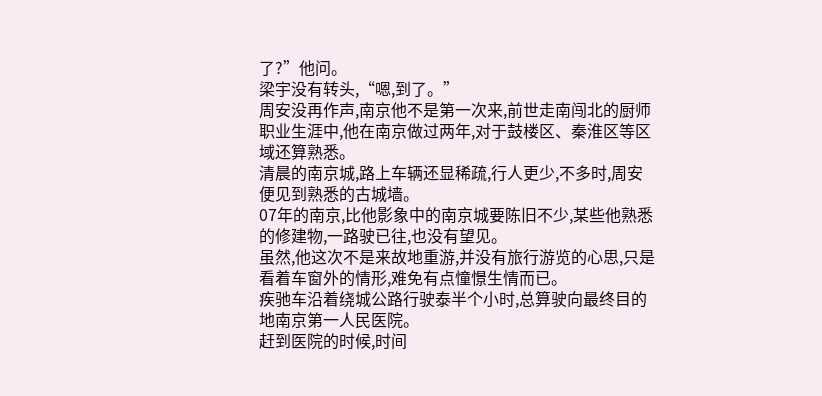了?”他问。
梁宇没有转头,“嗯,到了。”
周安没再作声,南京他不是第一次来,前世走南闯北的厨师职业生涯中,他在南京做过两年,对于鼓楼区、秦淮区等区域还算熟悉。
清晨的南京城,路上车辆还显稀疏,行人更少,不多时,周安便见到熟悉的古城墙。
07年的南京,比他影象中的南京城要陈旧不少,某些他熟悉的修建物,一路驶已往,也没有望见。
虽然,他这次不是来故地重游,并没有旅行游览的心思,只是看着车窗外的情形,难免有点憧憬生情而已。
疾驰车沿着绕城公路行驶泰半个小时,总算驶向最终目的地南京第一人民医院。
赶到医院的时候,时间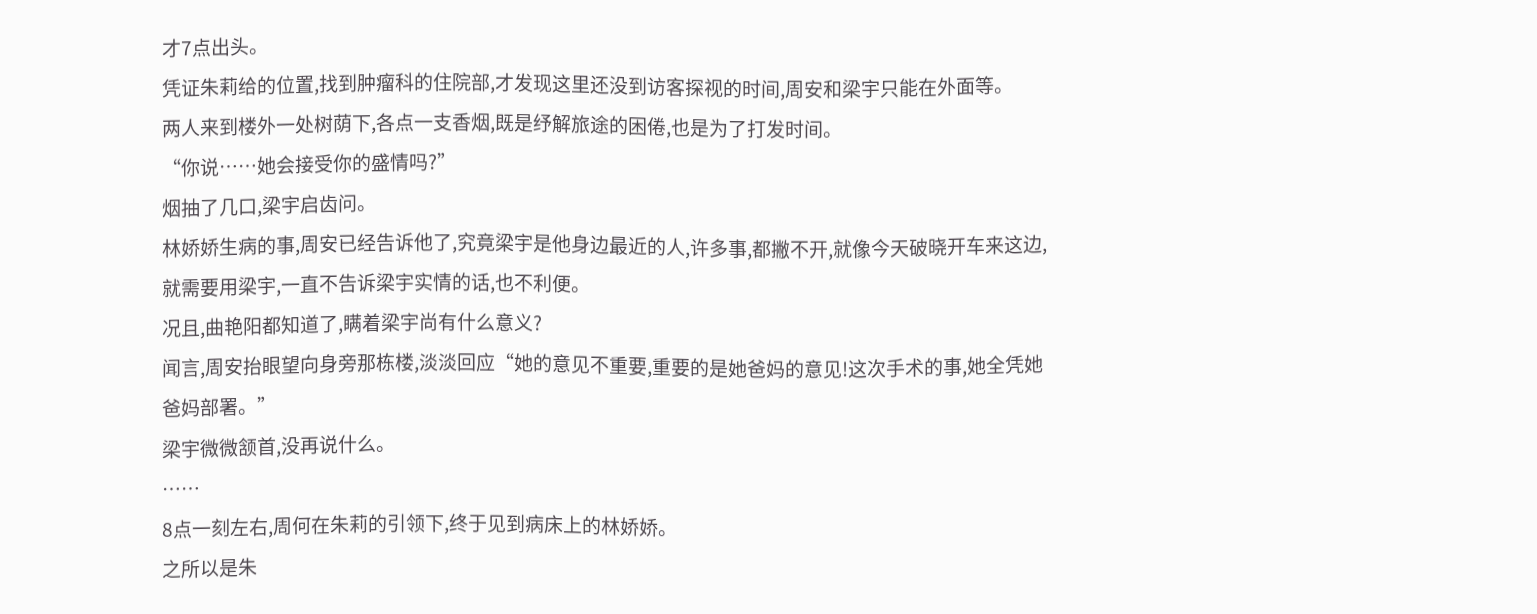才7点出头。
凭证朱莉给的位置,找到肿瘤科的住院部,才发现这里还没到访客探视的时间,周安和梁宇只能在外面等。
两人来到楼外一处树荫下,各点一支香烟,既是纾解旅途的困倦,也是为了打发时间。
“你说……她会接受你的盛情吗?”
烟抽了几口,梁宇启齿问。
林娇娇生病的事,周安已经告诉他了,究竟梁宇是他身边最近的人,许多事,都撇不开,就像今天破晓开车来这边,就需要用梁宇,一直不告诉梁宇实情的话,也不利便。
况且,曲艳阳都知道了,瞒着梁宇尚有什么意义?
闻言,周安抬眼望向身旁那栋楼,淡淡回应“她的意见不重要,重要的是她爸妈的意见!这次手术的事,她全凭她爸妈部署。”
梁宇微微颔首,没再说什么。
……
8点一刻左右,周何在朱莉的引领下,终于见到病床上的林娇娇。
之所以是朱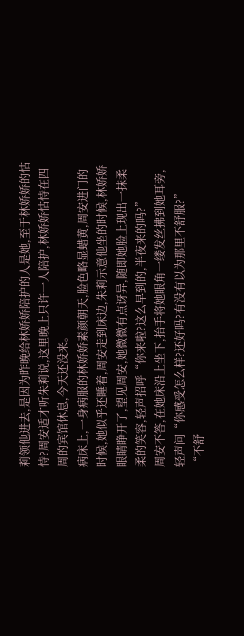莉领他进去,是因为昨晚给林娇娇陪护的人是她,至于林娇娇的怙恃?周安适才听朱莉说,这里晚上只许一人陪护,林娇娇怙恃在四周的宾馆休息,今天还没来。
病床上,一身病服的林娇娇素颜朝天,脸色略显蜡黄,周安进门的时候,她似乎还睡着,周安走到床边,朱莉示意他坐的时候,林娇娇眼睛睁开了,望见周安,她微微有点讶异,随即她脸上现出一抹柔柔的笑容,轻声招呼“你来啦?这么早到的,半夜来的吗?”
周安不答,在她床沿上坐下,抬手将她眼角一缕发丝拂到她耳旁,轻声问“你感受怎么样?还好吗?有没有以为那里不舒服?”
“不舒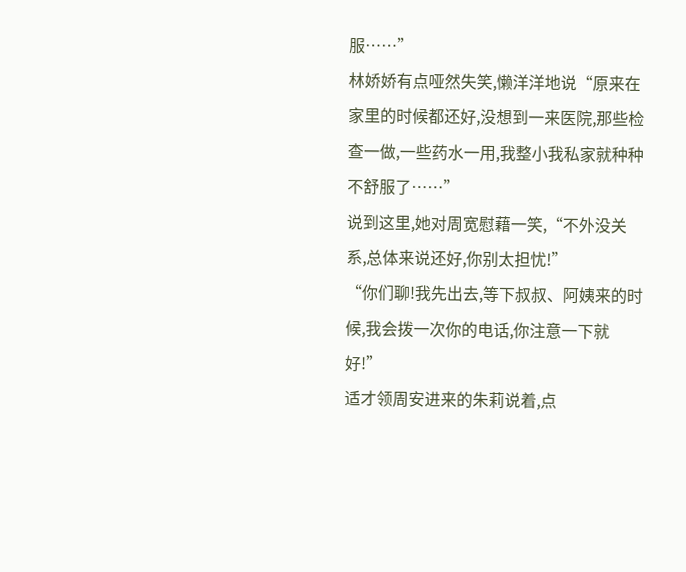服……”
林娇娇有点哑然失笑,懒洋洋地说“原来在家里的时候都还好,没想到一来医院,那些检查一做,一些药水一用,我整小我私家就种种不舒服了……”
说到这里,她对周宽慰藉一笑,“不外没关系,总体来说还好,你别太担忧!”
“你们聊!我先出去,等下叔叔、阿姨来的时候,我会拨一次你的电话,你注意一下就好!”
适才领周安进来的朱莉说着,点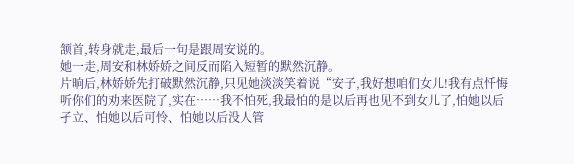颔首,转身就走,最后一句是跟周安说的。
她一走,周安和林娇娇之间反而陷入短暂的默然沉静。
片晌后,林娇娇先打破默然沉静,只见她淡淡笑着说“安子,我好想咱们女儿!我有点忏悔听你们的劝来医院了,实在……我不怕死,我最怕的是以后再也见不到女儿了,怕她以后孑立、怕她以后可怜、怕她以后没人管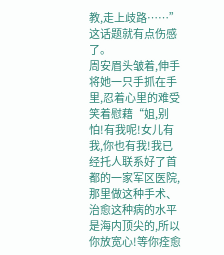教,走上歧路……”
这话题就有点伤感了。
周安眉头皱着,伸手将她一只手抓在手里,忍着心里的难受笑着慰藉“姐,别怕!有我呢!女儿有我,你也有我!我已经托人联系好了首都的一家军区医院,那里做这种手术、治愈这种病的水平是海内顶尖的,所以你放宽心!等你痊愈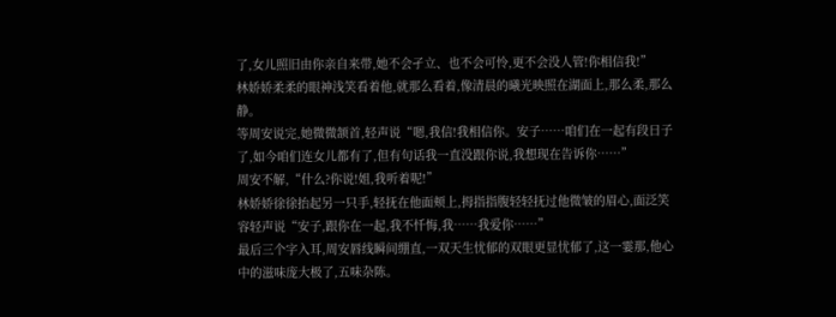了,女儿照旧由你亲自来带,她不会孑立、也不会可怜,更不会没人管!你相信我!”
林娇娇柔柔的眼神浅笑看着他,就那么看着,像清晨的曦光映照在湖面上,那么柔,那么静。
等周安说完,她微微颔首,轻声说“嗯,我信!我相信你。安子……咱们在一起有段日子了,如今咱们连女儿都有了,但有句话我一直没跟你说,我想现在告诉你……”
周安不解,“什么?你说!姐,我听着呢!”
林娇娇徐徐抬起另一只手,轻抚在他面颊上,拇指指腹轻轻抚过他微皱的眉心,面泛笑容轻声说“安子,跟你在一起,我不忏悔,我……我爱你……”
最后三个字入耳,周安唇线瞬间绷直,一双天生忧郁的双眼更显忧郁了,这一霎那,他心中的滋味庞大极了,五味杂陈。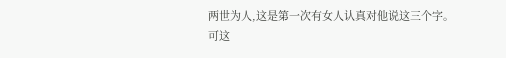两世为人,这是第一次有女人认真对他说这三个字。
可这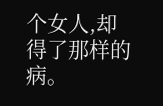个女人,却得了那样的病。